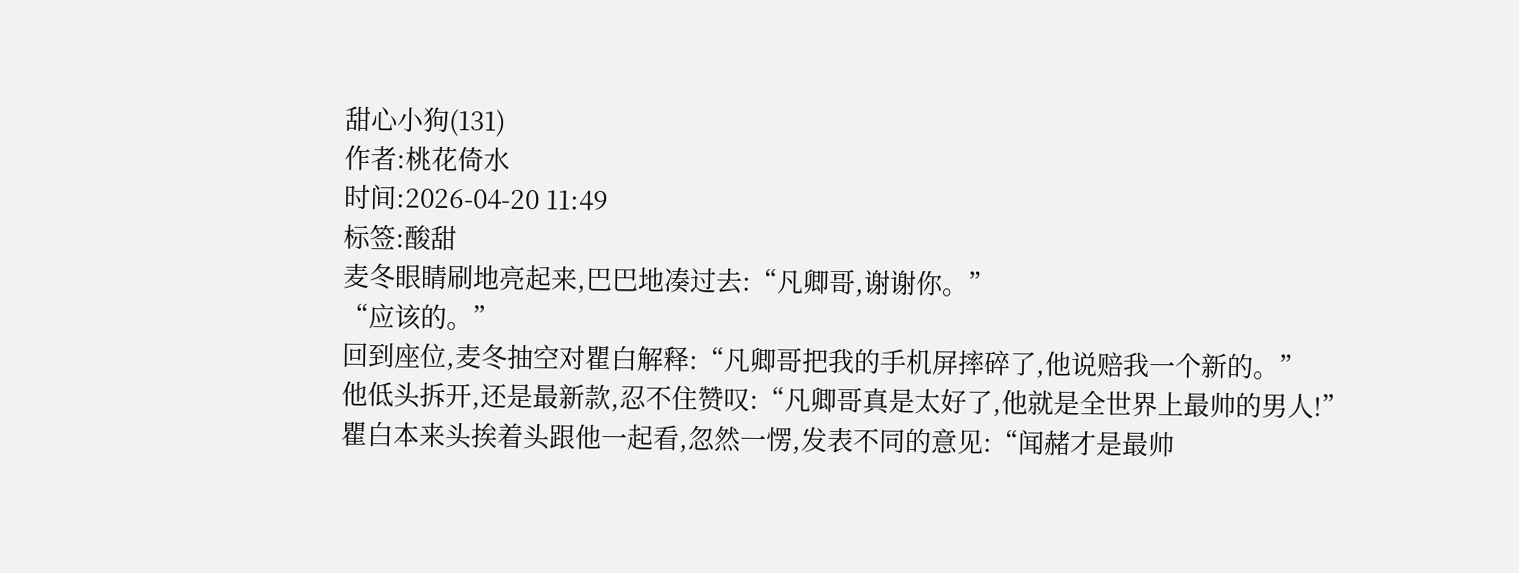甜心小狗(131)
作者:桃花倚水
时间:2026-04-20 11:49
标签:酸甜
麦冬眼睛刷地亮起来,巴巴地凑过去:“凡卿哥,谢谢你。”
“应该的。”
回到座位,麦冬抽空对瞿白解释:“凡卿哥把我的手机屏摔碎了,他说赔我一个新的。”
他低头拆开,还是最新款,忍不住赞叹:“凡卿哥真是太好了,他就是全世界上最帅的男人!”
瞿白本来头挨着头跟他一起看,忽然一愣,发表不同的意见:“闻赭才是最帅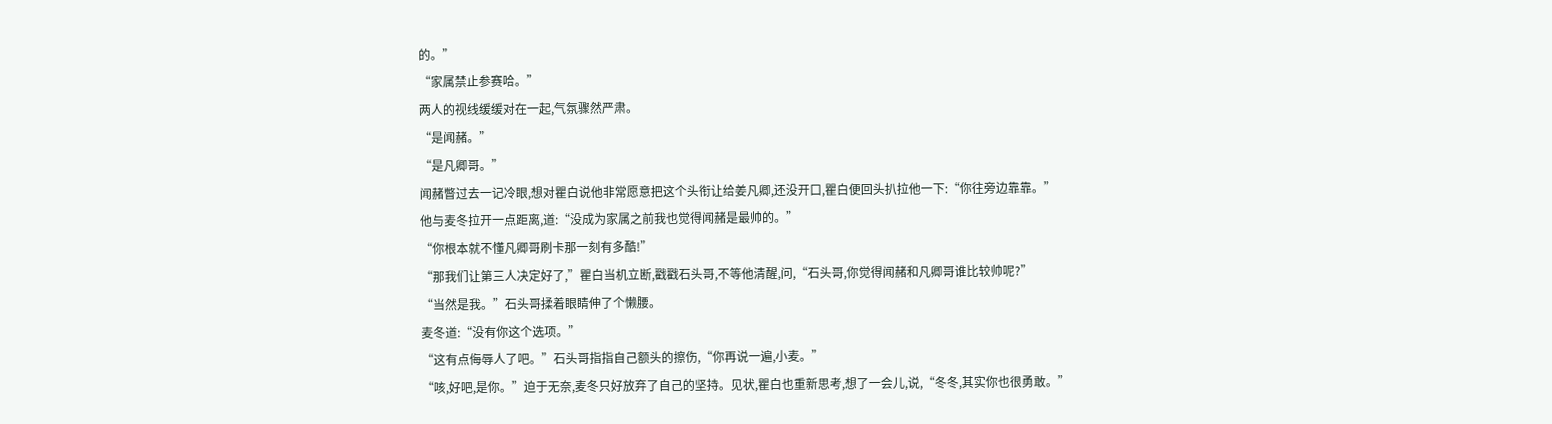的。”
“家属禁止参赛哈。”
两人的视线缓缓对在一起,气氛骤然严肃。
“是闻赭。”
“是凡卿哥。”
闻赭瞥过去一记冷眼,想对瞿白说他非常愿意把这个头衔让给姜凡卿,还没开口,瞿白便回头扒拉他一下:“你往旁边靠靠。”
他与麦冬拉开一点距离,道:“没成为家属之前我也觉得闻赭是最帅的。”
“你根本就不懂凡卿哥刷卡那一刻有多酷!”
“那我们让第三人决定好了,”瞿白当机立断,戳戳石头哥,不等他清醒,问,“石头哥,你觉得闻赭和凡卿哥谁比较帅呢?”
“当然是我。”石头哥揉着眼睛伸了个懒腰。
麦冬道:“没有你这个选项。”
“这有点侮辱人了吧。”石头哥指指自己额头的擦伤,“你再说一遍,小麦。”
“咳,好吧,是你。”迫于无奈,麦冬只好放弃了自己的坚持。见状,瞿白也重新思考,想了一会儿,说,“冬冬,其实你也很勇敢。”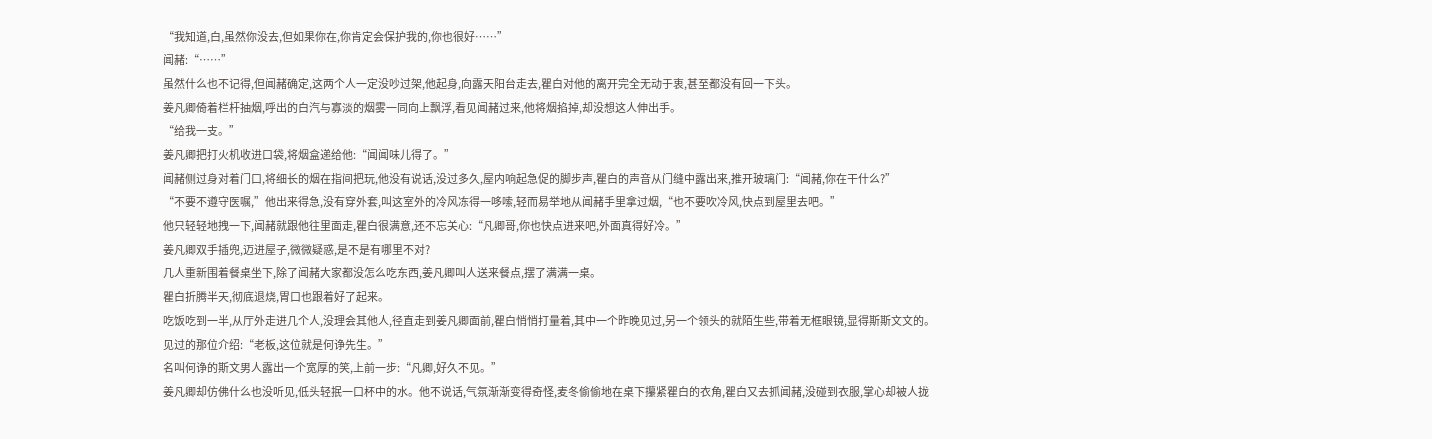“我知道,白,虽然你没去,但如果你在,你肯定会保护我的,你也很好……”
闻赭:“……”
虽然什么也不记得,但闻赭确定,这两个人一定没吵过架,他起身,向露天阳台走去,瞿白对他的离开完全无动于衷,甚至都没有回一下头。
姜凡卿倚着栏杆抽烟,呼出的白汽与寡淡的烟雾一同向上飘浮,看见闻赭过来,他将烟掐掉,却没想这人伸出手。
“给我一支。”
姜凡卿把打火机收进口袋,将烟盒递给他:“闻闻味儿得了。”
闻赭侧过身对着门口,将细长的烟在指间把玩,他没有说话,没过多久,屋内响起急促的脚步声,瞿白的声音从门缝中露出来,推开玻璃门:“闻赭,你在干什么?”
“不要不遵守医嘱,”他出来得急,没有穿外套,叫这室外的冷风冻得一哆嗦,轻而易举地从闻赭手里拿过烟,“也不要吹冷风,快点到屋里去吧。”
他只轻轻地拽一下,闻赭就跟他往里面走,瞿白很满意,还不忘关心:“凡卿哥,你也快点进来吧,外面真得好冷。”
姜凡卿双手插兜,迈进屋子,微微疑惑,是不是有哪里不对?
几人重新围着餐桌坐下,除了闻赭大家都没怎么吃东西,姜凡卿叫人送来餐点,摆了满满一桌。
瞿白折腾半天,彻底退烧,胃口也跟着好了起来。
吃饭吃到一半,从厅外走进几个人,没理会其他人,径直走到姜凡卿面前,瞿白悄悄打量着,其中一个昨晚见过,另一个领头的就陌生些,带着无框眼镜,显得斯斯文文的。
见过的那位介绍:“老板,这位就是何诤先生。”
名叫何诤的斯文男人露出一个宽厚的笑,上前一步:“凡卿,好久不见。”
姜凡卿却仿佛什么也没听见,低头轻抿一口杯中的水。他不说话,气氛渐渐变得奇怪,麦冬偷偷地在桌下攥紧瞿白的衣角,瞿白又去抓闻赭,没碰到衣服,掌心却被人拢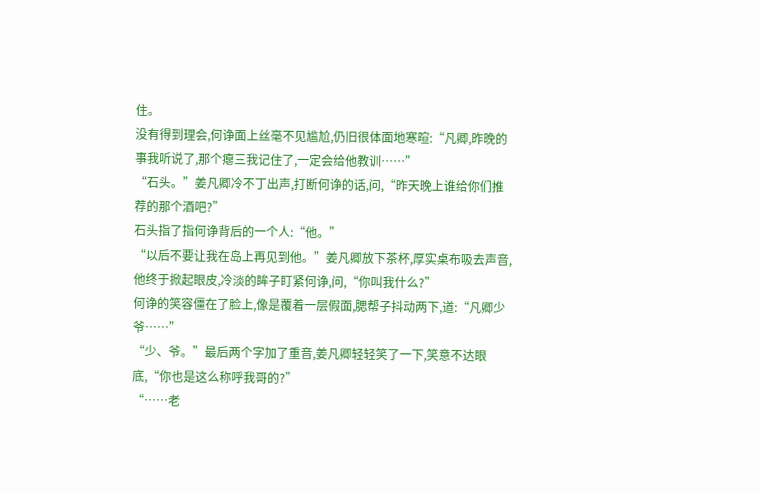住。
没有得到理会,何诤面上丝毫不见尴尬,仍旧很体面地寒暄:“凡卿,昨晚的事我听说了,那个瘪三我记住了,一定会给他教训……”
“石头。”姜凡卿冷不丁出声,打断何诤的话,问,“昨天晚上谁给你们推荐的那个酒吧?”
石头指了指何诤背后的一个人:“他。”
“以后不要让我在岛上再见到他。”姜凡卿放下茶杯,厚实桌布吸去声音,他终于掀起眼皮,冷淡的眸子盯紧何诤,问,“你叫我什么?”
何诤的笑容僵在了脸上,像是覆着一层假面,腮帮子抖动两下,道:“凡卿少爷……”
“少、爷。”最后两个字加了重音,姜凡卿轻轻笑了一下,笑意不达眼底,“你也是这么称呼我哥的?”
“……老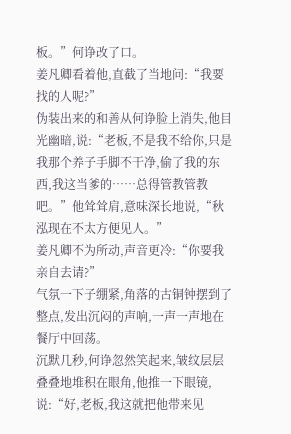板。”何诤改了口。
姜凡卿看着他,直截了当地问:“我要找的人呢?”
伪装出来的和善从何诤脸上消失,他目光幽暗,说:“老板,不是我不给你,只是我那个养子手脚不干净,偷了我的东西,我这当爹的……总得管教管教吧。”他耸耸肩,意味深长地说,“秋泓现在不太方便见人。”
姜凡卿不为所动,声音更冷:“你要我亲自去请?”
气氛一下子绷紧,角落的古铜钟摆到了整点,发出沉闷的声响,一声一声地在餐厅中回荡。
沉默几秒,何诤忽然笑起来,皱纹层层叠叠地堆积在眼角,他推一下眼镜,说:“好,老板,我这就把他带来见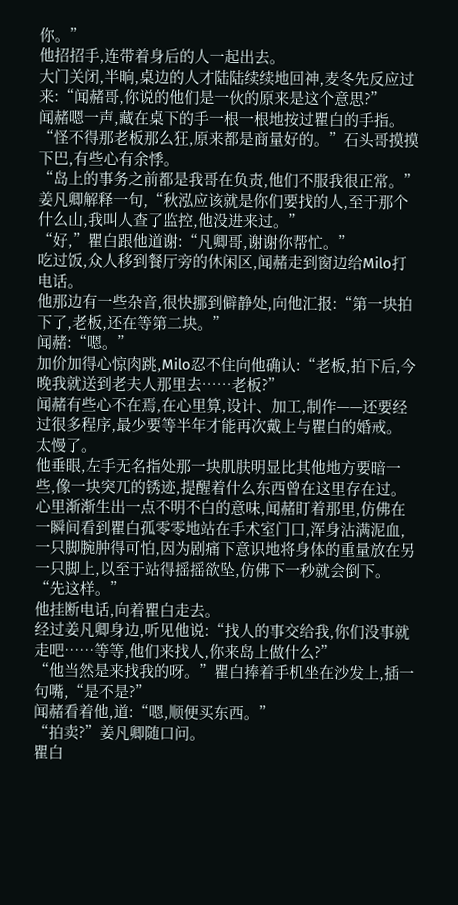你。”
他招招手,连带着身后的人一起出去。
大门关闭,半晌,桌边的人才陆陆续续地回神,麦冬先反应过来:“闻赭哥,你说的他们是一伙的原来是这个意思?”
闻赭嗯一声,藏在桌下的手一根一根地按过瞿白的手指。
“怪不得那老板那么狂,原来都是商量好的。”石头哥摸摸下巴,有些心有余悸。
“岛上的事务之前都是我哥在负责,他们不服我很正常。”姜凡卿解释一句,“秋泓应该就是你们要找的人,至于那个什么山,我叫人查了监控,他没进来过。”
“好,”瞿白跟他道谢:“凡卿哥,谢谢你帮忙。”
吃过饭,众人移到餐厅旁的休闲区,闻赭走到窗边给Milo打电话。
他那边有一些杂音,很快挪到僻静处,向他汇报:“第一块拍下了,老板,还在等第二块。”
闻赭:“嗯。”
加价加得心惊肉跳,Milo忍不住向他确认:“老板,拍下后,今晚我就送到老夫人那里去……老板?”
闻赭有些心不在焉,在心里算,设计、加工,制作——还要经过很多程序,最少要等半年才能再次戴上与瞿白的婚戒。
太慢了。
他垂眼,左手无名指处那一块肌肤明显比其他地方要暗一些,像一块突兀的锈迹,提醒着什么东西曾在这里存在过。
心里渐渐生出一点不明不白的意味,闻赭盯着那里,仿佛在一瞬间看到瞿白孤零零地站在手术室门口,浑身沾满泥血,一只脚腕肿得可怕,因为剧痛下意识地将身体的重量放在另一只脚上,以至于站得摇摇欲坠,仿佛下一秒就会倒下。
“先这样。”
他挂断电话,向着瞿白走去。
经过姜凡卿身边,听见他说:“找人的事交给我,你们没事就走吧……等等,他们来找人,你来岛上做什么?”
“他当然是来找我的呀。”瞿白捧着手机坐在沙发上,插一句嘴,“是不是?”
闻赭看着他,道:“嗯,顺便买东西。”
“拍卖?”姜凡卿随口问。
瞿白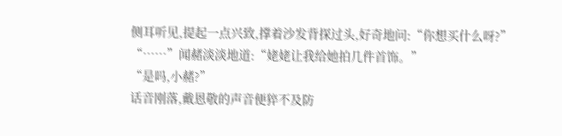侧耳听见,提起一点兴致,撑着沙发背探过头,好奇地问:“你想买什么呀?”
“……”闻赭淡淡地道:“姥姥让我给她拍几件首饰。”
“是吗,小赭?”
话音刚落,戴恩敬的声音便猝不及防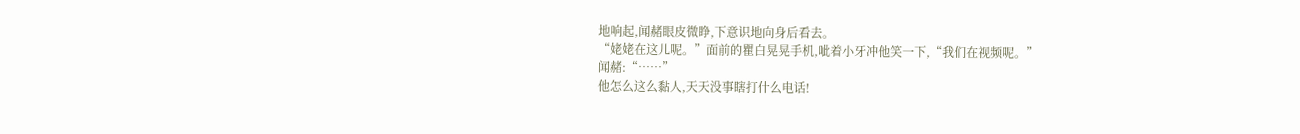地响起,闻赭眼皮微睁,下意识地向身后看去。
“姥姥在这儿呢。”面前的瞿白晃晃手机,呲着小牙冲他笑一下,“我们在视频呢。”
闻赭:“……”
他怎么这么黏人,天天没事瞎打什么电话!